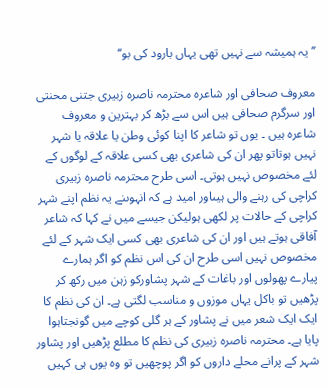’’یہ ہمیشہ سے نہیں تھی یہاں بارود کی بو‘‘

معروف صحافی اور شاعرہ محترمہ ناصرہ زبیری جتنی محنتی اور سرگرم صحافی ہیں اس سے بڑھ کر بہترین و معروف شاعرہ ہیں ۔ یوں تو شاعر کا اپنا کوئی وطن یا علاقہ یا شہر نہیں ہوتاتو پھر ان کی شاعری بھی کسی علاقہ کے لوگوں کے لئے مخصوص نہیں ہوتی۔ اسی طرح محترمہ ناصرہ زبیری کراچی کی رہنے والی ہیںاور امید ہے کہ انہوںنے یہ نظم اپنے شہر کراچی کے حالات پر لکھی ہولیکن جیسے میں نے کہا کہ شاعر آفاقی ہوتے ہیں اور ان کی شاعری بھی کسی ایک شہر کے لئے مخصوص نہیں اسی طرح ان کی اس نظم کو اگر ہمارے پیارے پھولوں اور باغات کے شہر پشاورکو زہن میں رکھ کر پڑھیں تو باکل یہاں موزوں و مناسب لگتی ہے۔ ان کی نظم کا ایک ایک شعر میں نے پشاور کے ہر گلی کوچے میں گونجتاہوا پایا ہے۔ محترمہ ناصرہ زبیری کی نظم کا مطلع پڑھیں اور پشاور شہر کے پرانے محلے داروں کو اگر پوچھیں تو وہ یوں ہی کہیں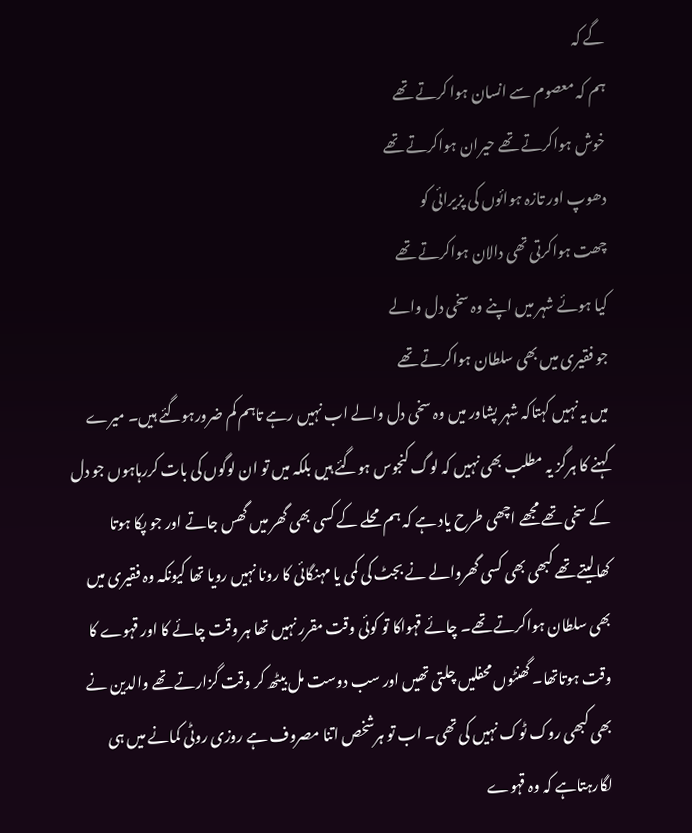گے کہ
ہم کہ معصوم سے انسان ہوا کرتے تھے
خوش ہواکرتے تھے حیران ہواکرتے تھے
دھوپ اور تازہ ہوائوں کی پزیرائی کو
چھت ہواکرتی تھی دالان ہواکرتے تھے
کیا ہوئے شہر میں اپنے وہ سخی دل والے
جو فقیری میں بھی سلطان ہواکرتے تھے
میں یہ نہیں کہتاکہ شہر پشاور میں وہ سخی دل والے اب نہیں رہے تاہم کم ضرورہوگئے ہیں۔ میرے کہنے کا ہرگز یہ مطلب بھی نہیں کہ لوگ کنجوس ہوگئے ہیں بلکہ میں تو ان لوگوں کی بات کررہاہوں جو دل کے سخی تھے مجھے اچھی طرح یاد ہے کہ ہم محلے کے کسی بھی گھر میں گھس جاتے اور جو پکا ہوتا کھالیتے تھے کبھی بھی کسی گھروالے نے بجٹ کی کمی یا مہنگائی کا رونا نہیں رویا تھا کیونکہ وہ فقیری میں بھی سلطان ہواکرتے تھے۔ چائے قہواکا تو کوئی وقت مقرر نہیں تھا ہر وقت چائے کا اور قہوے کا وقت ہوتاتھا۔ گھنٹوں محفلیں چلتی تھیں اور سب دوست مل بیٹھ کر وقت گزارتے تھے والدین نے بھی کبھی روک ٹوک نہیں کی تھی۔ اب تو ہرشخص اتنا مصروف ہے روزی روٹی کمانے میں ہی لگارہتاہے کہ وہ قہوے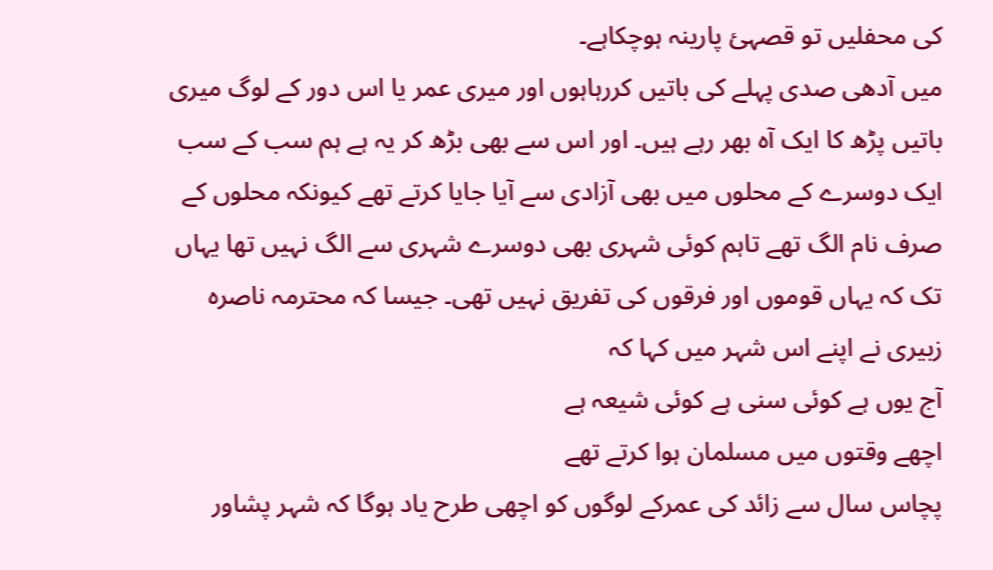کی محفلیں تو قصہئ پارینہ ہوچکاہے۔
میں آدھی صدی پہلے کی باتیں کررہاہوں اور میری عمر یا اس دور کے لوگ میری باتیں پڑھ کا ایک آہ بھر رہے ہیں۔ اور اس سے بھی بڑھ کر یہ ہے ہم سب کے سب ایک دوسرے کے محلوں میں بھی آزادی سے آیا جایا کرتے تھے کیونکہ محلوں کے صرف نام الگ تھے تاہم کوئی شہری بھی دوسرے شہری سے الگ نہیں تھا یہاں تک کہ یہاں قوموں اور فرقوں کی تفریق نہیں تھی۔ جیسا کہ محترمہ ناصرہ زبیری نے اپنے اس شہر میں کہا کہ
آج یوں ہے کوئی سنی ہے کوئی شیعہ ہے
اچھے وقتوں میں مسلمان ہوا کرتے تھے
پچاس سال سے زائد کی عمرکے لوگوں کو اچھی طرح یاد ہوگا کہ شہر پشاور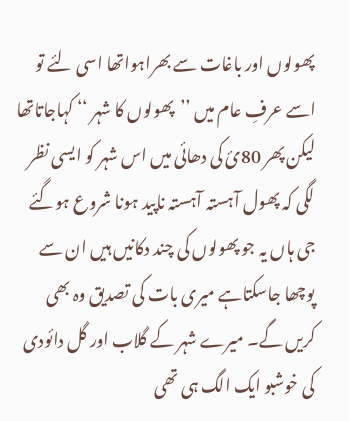پھولوں اور باغات سے بھراہواتھا اسی لئے تو اسے عرفِ عام میں ’’پھولوں کا شہر ‘‘ کہاجاتاتھا لیکن پھر 80ئ کی دھائی میں اس شہر کو ایسی نظر لگی کہ پھول آہستہ آہستہ ناپید ہونا شروع ہوگئے جی ہاں یہ جو پھولوں کی چند دکانیں ہیں ان سے پوچھا جاسکتاہے میری بات کی تصدیق وہ بھی کریں گے۔ میرے شہر کے گلاب اور گل دائودی کی خوشبو ایک الگ ہی تھی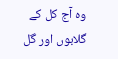وہ آج کل کے گلابوں اور گل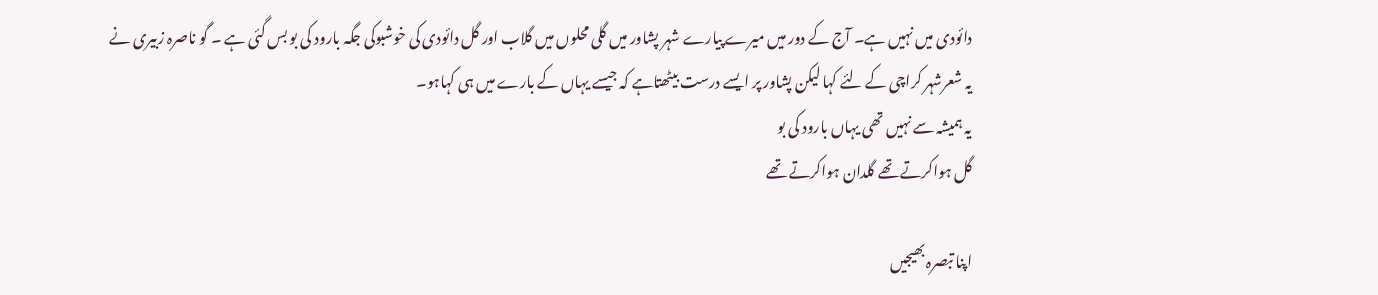دائودی میں نہیں ہے۔ آج کے دور میں میرے پیارے شہر پشاور میں گلی محلوں میں گلاب اور گل دائودی کی خوشبوکی جگہ بارود کی بو بس گئی ہے ۔ گو ناصرہ زبیری نے یہ شعرشہر کراچی کے لئے کہا لیکن پشاور پر ایسے درست بیٹھتاہے کہ جیسے یہاں کے بارے میں ہی کہاہو۔
یہ ہمیشہ سے نہیں تھی یہاں بارود کی بو
گل ہواکرتے تھے گلدان ہواکرتے تھے

اپنا تبصرہ بھیجیں